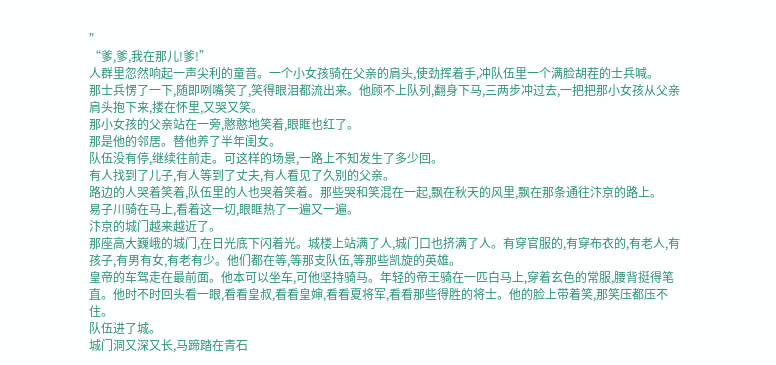”
“爹,爹,我在那儿!爹!”
人群里忽然响起一声尖利的童音。一个小女孩骑在父亲的肩头,使劲挥着手,冲队伍里一个满脸胡茬的士兵喊。
那士兵愣了一下,随即咧嘴笑了,笑得眼泪都流出来。他顾不上队列,翻身下马,三两步冲过去,一把把那小女孩从父亲肩头抱下来,搂在怀里,又哭又笑。
那小女孩的父亲站在一旁,憨憨地笑着,眼眶也红了。
那是他的邻居。替他养了半年闺女。
队伍没有停,继续往前走。可这样的场景,一路上不知发生了多少回。
有人找到了儿子,有人等到了丈夫,有人看见了久别的父亲。
路边的人哭着笑着,队伍里的人也哭着笑着。那些哭和笑混在一起,飘在秋天的风里,飘在那条通往汴京的路上。
易子川骑在马上,看着这一切,眼眶热了一遍又一遍。
汴京的城门越来越近了。
那座高大巍峨的城门,在日光底下闪着光。城楼上站满了人,城门口也挤满了人。有穿官服的,有穿布衣的,有老人,有孩子,有男有女,有老有少。他们都在等,等那支队伍,等那些凯旋的英雄。
皇帝的车驾走在最前面。他本可以坐车,可他坚持骑马。年轻的帝王骑在一匹白马上,穿着玄色的常服,腰背挺得笔直。他时不时回头看一眼,看看皇叔,看看皇婶,看看夏将军,看看那些得胜的将士。他的脸上带着笑,那笑压都压不住。
队伍进了城。
城门洞又深又长,马蹄踏在青石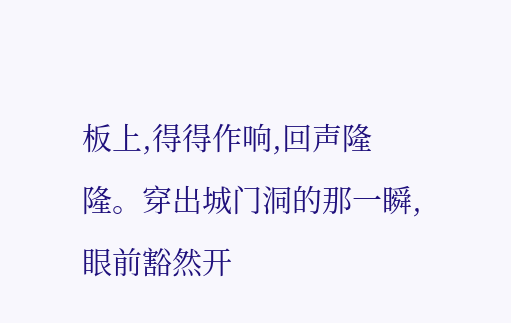板上,得得作响,回声隆隆。穿出城门洞的那一瞬,眼前豁然开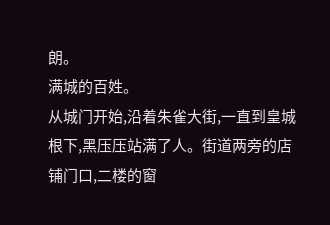朗。
满城的百姓。
从城门开始,沿着朱雀大街,一直到皇城根下,黑压压站满了人。街道两旁的店铺门口,二楼的窗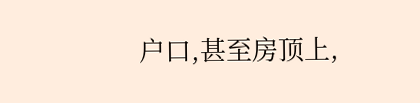户口,甚至房顶上,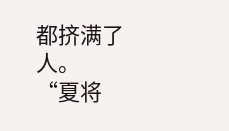都挤满了人。
“夏将